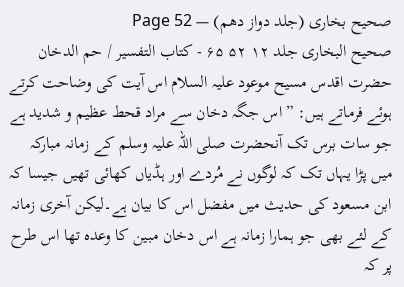صحیح بخاری (جلد دواز دھم) — Page 52
صحیح البخاری جلد ۱۲ ۵۲ ۶۵ - کتاب التفسير / حم الدخان حضرت اقدس مسیح موعود علیہ السلام اس آیت کی وضاحت کرتے ہوئے فرماتے ہیں: ” اس جگہ دخان سے مراد قحط عظیم و شدید ہے جو سات برس تک آنحضرت صلی اللہ علیہ وسلم کے زمانہ مبارکہ میں پڑا یہاں تک کہ لوگوں نے مُردے اور ہڈیاں کھائی تھیں جیسا کہ ابن مسعود کی حدیث میں مفضل اس کا بیان ہے۔لیکن آخری زمانہ کے لئے بھی جو ہمارا زمانہ ہے اس دخان مبین کا وعدہ تھا اس طرح پر کہ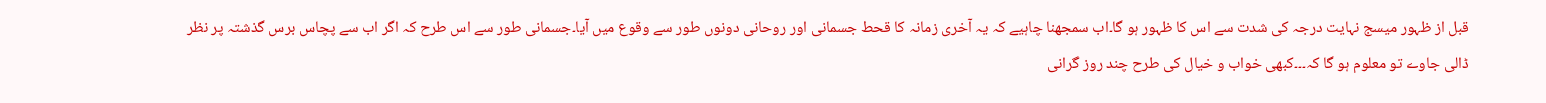قبل از ظہور میسج نہایت درجہ کی شدت سے اس کا ظہور ہو گا۔اب سمجھنا چاہیے کہ یہ آخری زمانہ کا قحط جسمانی اور روحانی دونوں طور سے وقوع میں آیا۔جسمانی طور سے اس طرح کہ اگر اب سے پچاس برس گذشتہ پر نظر ڈالی جاوے تو معلوم ہو گا کہ۔۔۔کبھی خواب و خیال کی طرح چند روز گرانی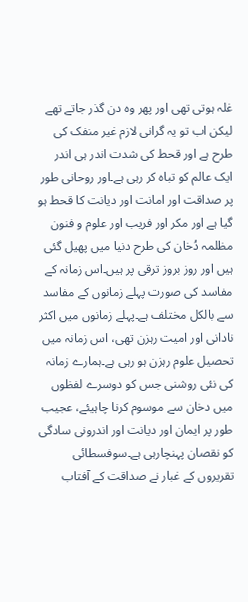غلہ ہوتی تھی اور پھر وہ دن گذر جاتے تھے لیکن اب تو یہ گرانی لازم غیر منفک کی طرح ہے اور قحط کی شدت اندر ہی اندر ایک عالم کو تباہ کر رہی ہے۔اور روحانی طور پر صداقت اور امانت اور دیانت کا قحط ہو گیا ہے اور مکر اور فریب اور علوم و فنون مظلمہ دُخان کی طرح دنیا میں پھیل گئی ہیں اور روز بروز ترقی پر ہیں۔اس زمانہ کے مفاسد کی صورت پہلے زمانوں کے مفاسد سے بالکل مختلف ہے۔پہلے زمانوں میں اکثر نادانی اور امیت رہزن تھی، اس زمانہ میں تحصیل علوم رہزن ہو رہی ہے۔ہمارے زمانہ کی نئی روشنی جس کو دوسرے لفظوں میں دخان سے موسوم کرنا چاہیئے، عجیب طور پر ایمان اور دیانت اور اندرونی سادگی کو نقصان پہنچارہی ہے۔سوفسطائی تقریروں کے غبار نے صداقت کے آفتاب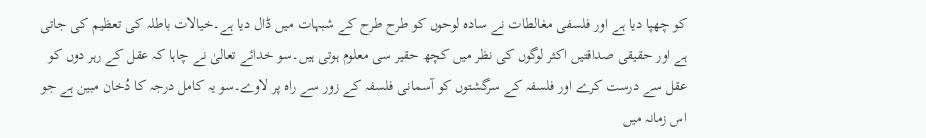کو چھپا دیا ہے اور فلسفی مغالطات نے سادہ لوحوں کو طرح طرح کے شبہات میں ڈال دیا ہے۔خیالات باطلہ کی تعظیم کی جاتی ہے اور حقیقی صداقتیں اکثر لوگوں کی نظر میں کچھ حقیر سی معلوم ہوتی ہیں۔سو خدائے تعالیٰ نے چاہا کہ عقل کے رہر دوں کو عقل سے درست کرے اور فلسفہ کے سرگشتوں کو آسمانی فلسفہ کے زور سے راہ پر لاوے۔سو یہ کامل درجہ کا دُخان مبین ہے جو اس زمانہ میں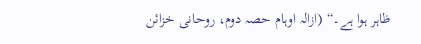ظاہر ہوا ہے۔“ (ازالہ اوہام حصہ دوم، روحانی خزائن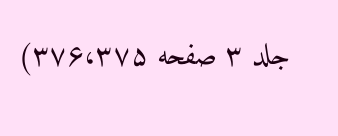جلد ۳ صفحه ۳۷۶،۳۷۵)